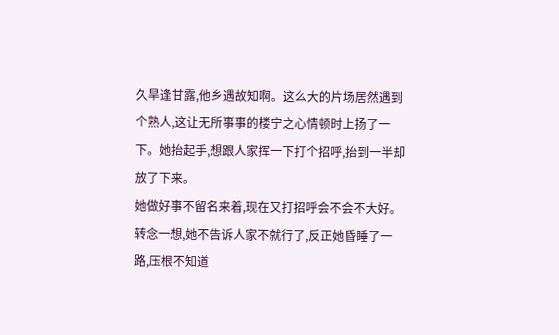久旱逢甘露,他乡遇故知啊。这么大的片场居然遇到个熟人,这让无所事事的楼宁之心情顿时上扬了一下。她抬起手,想跟人家挥一下打个招呼,抬到一半却放了下来。
她做好事不留名来着,现在又打招呼会不会不大好。转念一想,她不告诉人家不就行了,反正她昏睡了一路,压根不知道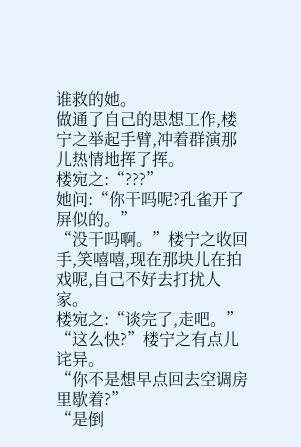谁救的她。
做通了自己的思想工作,楼宁之举起手臂,冲着群演那儿热情地挥了挥。
楼宛之:“???”
她问:“你干吗呢?孔雀开了屏似的。”
“没干吗啊。”楼宁之收回手,笑嘻嘻,现在那块儿在拍戏呢,自己不好去打扰人家。
楼宛之:“谈完了,走吧。”
“这么快?”楼宁之有点儿诧异。
“你不是想早点回去空调房里歇着?”
“是倒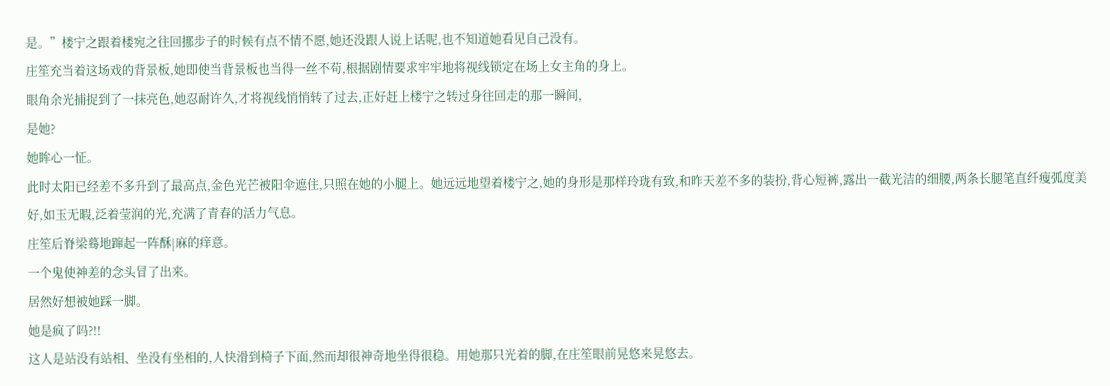是。”楼宁之跟着楼宛之往回挪步子的时候有点不情不愿,她还没跟人说上话呢,也不知道她看见自己没有。
庄笙充当着这场戏的背景板,她即使当背景板也当得一丝不苟,根据剧情要求牢牢地将视线锁定在场上女主角的身上。
眼角余光捕捉到了一抹亮色,她忍耐许久,才将视线悄悄转了过去,正好赶上楼宁之转过身往回走的那一瞬间,
是她?
她眸心一怔。
此时太阳已经差不多升到了最高点,金色光芒被阳伞遮住,只照在她的小腿上。她远远地望着楼宁之,她的身形是那样玲珑有致,和昨天差不多的装扮,背心短裤,露出一截光洁的细腰,两条长腿笔直纤瘦弧度美好,如玉无暇,泛着莹润的光,充满了青春的活力气息。
庄笙后脊梁蓦地蹿起一阵酥|麻的痒意。
一个鬼使神差的念头冒了出来。
居然好想被她踩一脚。
她是疯了吗?!!
这人是站没有站相、坐没有坐相的,人快滑到椅子下面,然而却很神奇地坐得很稳。用她那只光着的脚,在庄笙眼前晃悠来晃悠去。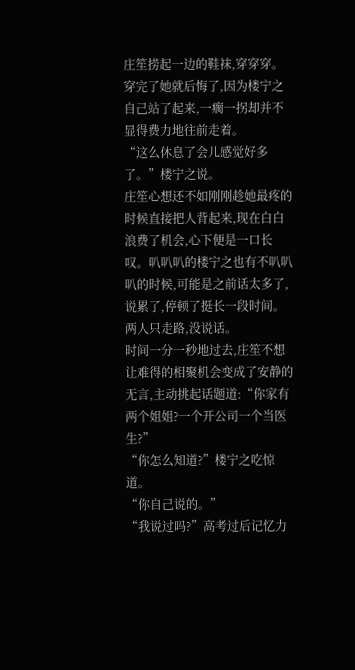庄笙捞起一边的鞋袜,穿穿穿。
穿完了她就后悔了,因为楼宁之自己站了起来,一瘸一拐却并不显得费力地往前走着。
“这么休息了会儿感觉好多了。”楼宁之说。
庄笙心想还不如刚刚趁她最疼的时候直接把人背起来,现在白白浪费了机会,心下便是一口长叹。叭叭叭的楼宁之也有不叭叭叭的时候,可能是之前话太多了,说累了,停顿了挺长一段时间。
两人只走路,没说话。
时间一分一秒地过去,庄笙不想让难得的相聚机会变成了安静的无言,主动挑起话题道:“你家有两个姐姐?一个开公司一个当医生?”
“你怎么知道?”楼宁之吃惊道。
“你自己说的。”
“我说过吗?”高考过后记忆力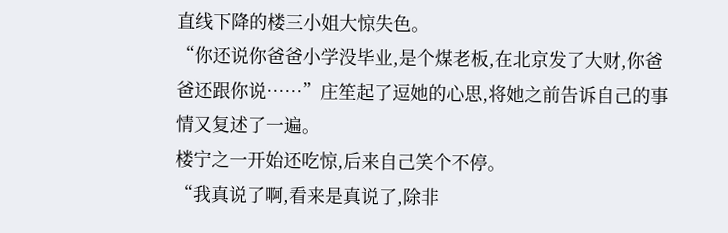直线下降的楼三小姐大惊失色。
“你还说你爸爸小学没毕业,是个煤老板,在北京发了大财,你爸爸还跟你说……”庄笙起了逗她的心思,将她之前告诉自己的事情又复述了一遍。
楼宁之一开始还吃惊,后来自己笑个不停。
“我真说了啊,看来是真说了,除非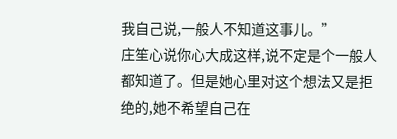我自己说,一般人不知道这事儿。”
庄笙心说你心大成这样,说不定是个一般人都知道了。但是她心里对这个想法又是拒绝的,她不希望自己在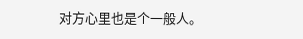对方心里也是个一般人。